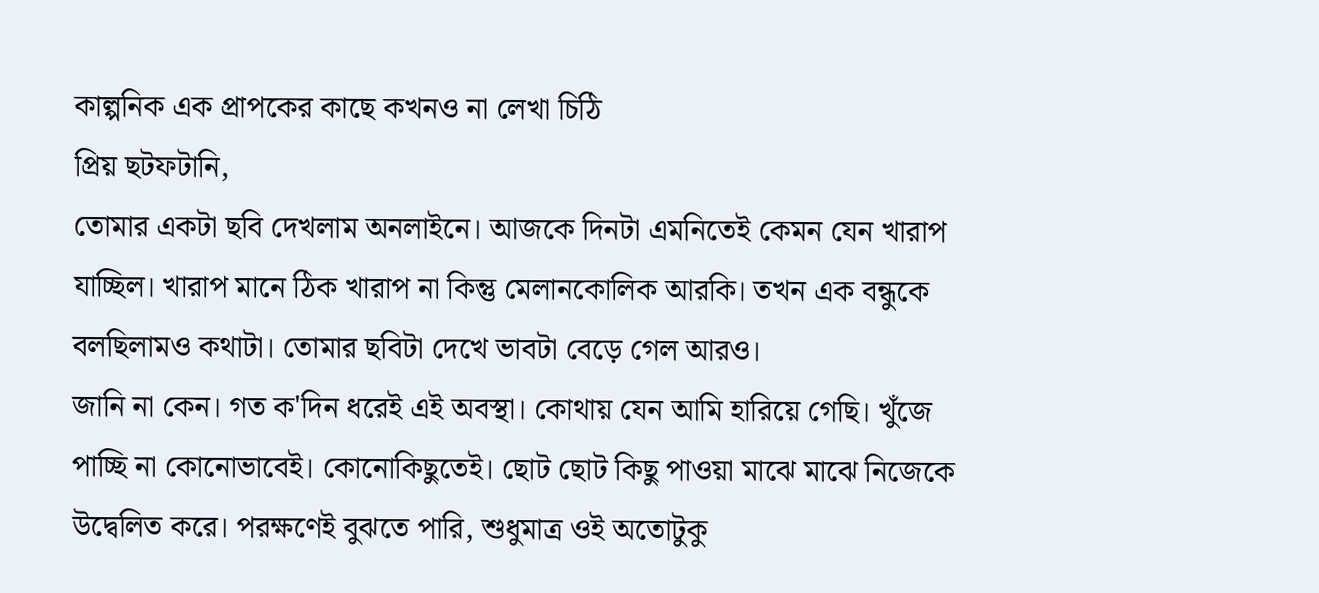কাল্পনিক এক প্রাপকের কাছে কখনও না লেখা চিঠি
প্রিয় ছটফটানি,
তোমার একটা ছবি দেখলাম অনলাইনে। আজকে দিনটা এমনিতেই কেমন যেন খারাপ যাচ্ছিল। খারাপ মানে ঠিক খারাপ না কিন্তু মেলানকোলিক আরকি। তখন এক বন্ধুকে বলছিলামও কথাটা। তোমার ছবিটা দেখে ভাবটা বেড়ে গেল আরও।
জানি না কেন। গত ক'দিন ধরেই এই অবস্থা। কোথায় যেন আমি হারিয়ে গেছি। খুঁজে পাচ্ছি না কোনোভাবেই। কোনোকিছুতেই। ছোট ছোট কিছু পাওয়া মাঝে মাঝে নিজেকে উদ্বেলিত করে। পরক্ষণেই বুঝতে পারি, শুধুমাত্র ওই অতোটুকু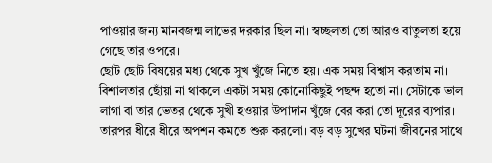পাওয়ার জন্য মানবজন্ম লাভের দরকার ছিল না। স্বচ্ছলতা তো আরও বাতুলতা হয়ে গেছে তার ওপরে।
ছোট ছোট বিষয়ের মধ্য থেকে সুখ খুঁজে নিতে হয়। এক সময় বিশ্বাস করতাম না। বিশালতার ছোঁয়া না থাকলে একটা সময় কোনোকিছুই পছন্দ হতো না। সেটাকে ভাল লাগা বা তার ভেতর থেকে সুখী হওয়ার উপাদান খুঁজে বের করা তো দূরের ব্যপার। তারপর ধীরে ধীরে অপশন কমতে শুরু করলো। বড় বড় সুখের ঘটনা জীবনের সাথে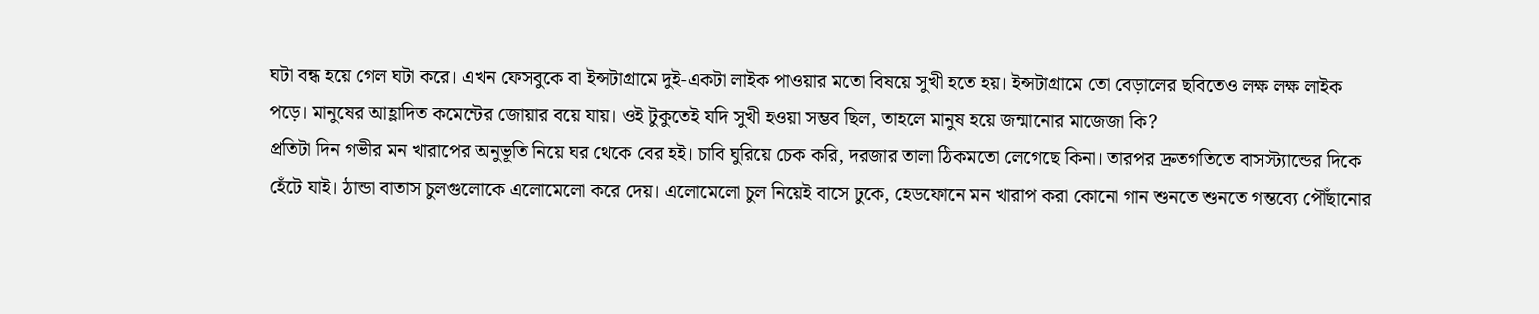ঘটা বন্ধ হয়ে গেল ঘটা করে। এখন ফেসবুকে বা ইন্সটাগ্রামে দুই-একটা লাইক পাওয়ার মতো বিষয়ে সুখী হতে হয়। ইন্সটাগ্রামে তো বেড়ালের ছবিতেও লক্ষ লক্ষ লাইক পড়ে। মানুষের আহ্লাদিত কমেন্টের জোয়ার বয়ে যায়। ওই টুকুতেই যদি সুখী হওয়া সম্ভব ছিল, তাহলে মানুষ হয়ে জন্মানোর মাজেজা কি?
প্রতিটা দিন গভীর মন খারাপের অনুভূতি নিয়ে ঘর থেকে বের হই। চাবি ঘুরিয়ে চেক করি, দরজার তালা ঠিকমতো লেগেছে কিনা। তারপর দ্রুতগতিতে বাসস্ট্যান্ডের দিকে হেঁটে যাই। ঠান্ডা বাতাস চুলগুলোকে এলোমেলো করে দেয়। এলোমেলো চুল নিয়েই বাসে ঢুকে, হেডফোনে মন খারাপ করা কোনো গান শুনতে শুনতে গন্তব্যে পৌঁছানোর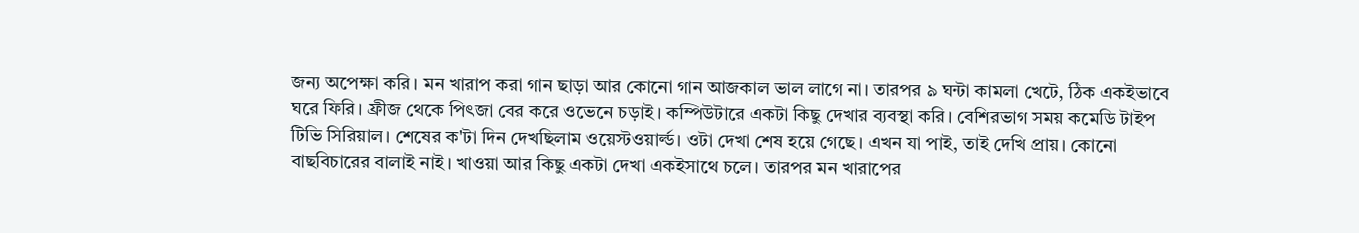জন্য অপেক্ষা করি। মন খারাপ করা গান ছাড়া আর কোনো গান আজকাল ভাল লাগে না। তারপর ৯ ঘন্টা কামলা খেটে, ঠিক একইভাবে ঘরে ফিরি। ফ্রীজ থেকে পিৎজা বের করে ওভেনে চড়াই। কম্পিউটারে একটা কিছু দেখার ব্যবস্থা করি। বেশিরভাগ সময় কমেডি টাইপ টিভি সিরিয়াল। শেষের ক'টা দিন দেখছিলাম ওয়েস্টওয়ার্ল্ড। ওটা দেখা শেষ হয়ে গেছে। এখন যা পাই, তাই দেখি প্রায়। কোনো বাছবিচারের বালাই নাই। খাওয়া আর কিছু একটা দেখা একইসাথে চলে। তারপর মন খারাপের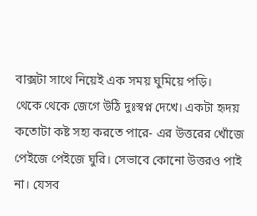বাক্সটা সাথে নিয়েই এক সময় ঘুমিয়ে পড়ি।
থেকে থেকে জেগে উঠি দুঃস্বপ্ন দেখে। একটা হৃদয় কতোটা কষ্ট সহ্য করতে পারে- এর উত্তরের খোঁজে পেইজে পেইজে ঘুরি। সেভাবে কোনো উত্তরও পাই না। যেসব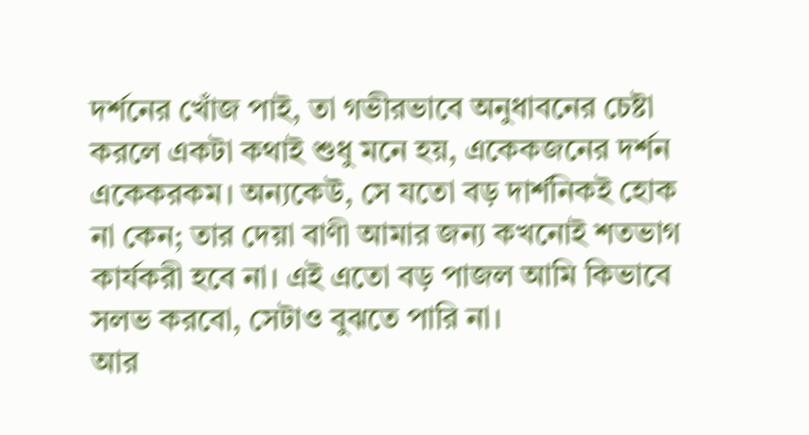দর্শনের খোঁজ পাই, তা গভীরভাবে অনুধাবনের চেষ্টা করলে একটা কথাই শুধু মনে হয়, একেকজনের দর্শন একেকরকম। অন্যকেউ, সে যতো বড় দার্শনিকই হোক না কেন; তার দেয়া বাণী আমার জন্য কখনোই শতভাগ কার্যকরী হবে না। এই এতো বড় পাজল আমি কিভাবে সলভ করবো, সেটাও বুঝতে পারি না।
আর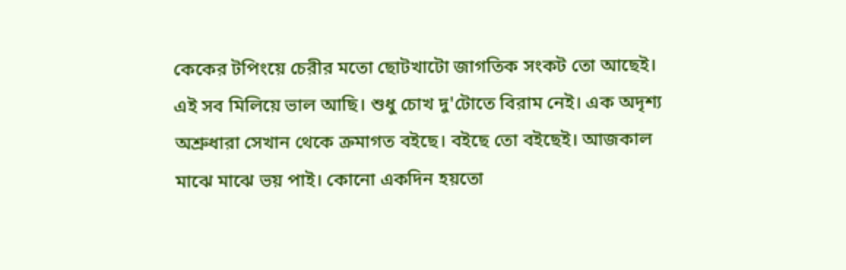কেকের টপিংয়ে চেরীর মতো ছোটখাটো জাগতিক সংকট তো আছেই। এই সব মিলিয়ে ভাল আছি। শুধু চোখ দু'টোতে বিরাম নেই। এক অদৃশ্য অশ্রুধারা সেখান থেকে ক্রমাগত বইছে। বইছে তো বইছেই। আজকাল মাঝে মাঝে ভয় পাই। কোনো একদিন হয়তো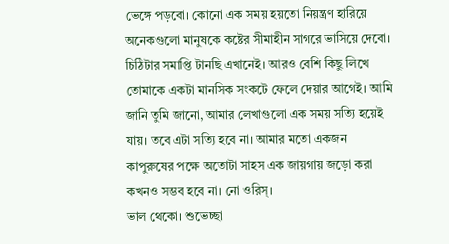ভেঙ্গে পড়বো। কোনো এক সময় হয়তো নিয়ন্ত্রণ হারিয়ে অনেকগুলো মানুষকে কষ্টের সীমাহীন সাগরে ভাসিয়ে দেবো।
চিঠিটার সমাপ্তি টানছি এখানেই। আরও বেশি কিছু লিখে তোমাকে একটা মানসিক সংকটে ফেলে দেয়ার আগেই। আমি জানি তুমি জানো, আমার লেখাগুলো এক সময় সত্যি হয়েই যায়। তবে এটা সত্যি হবে না। আমার মতো একজন কাপুরুষের পক্ষে অতোটা সাহস এক জায়গায় জড়ো করা কখনও সম্ভব হবে না। নো ওরিস্।
ভাল থেকো। শুভেচ্ছা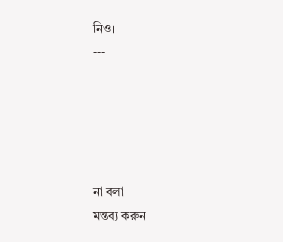নিও।
---





না বলা
মন্তব্য করুন